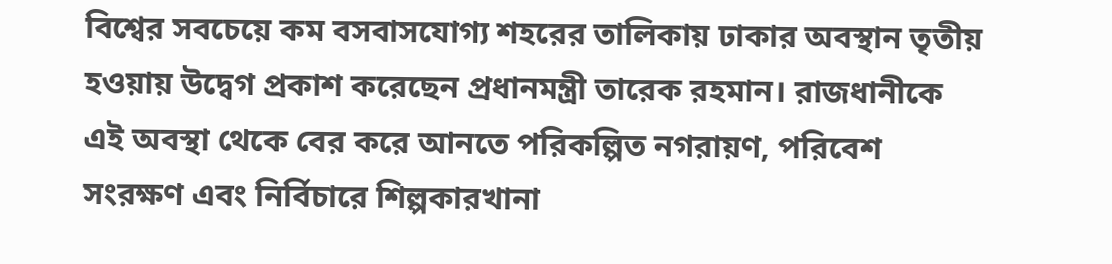বিশ্বের সবচেয়ে কম বসবাসযোগ্য শহরের তালিকায় ঢাকার অবস্থান তৃতীয় হওয়ায় উদ্বেগ প্রকাশ করেছেন প্রধানমন্ত্রী তারেক রহমান। রাজধানীকে এই অবস্থা থেকে বের করে আনতে পরিকল্পিত নগরায়ণ, পরিবেশ সংরক্ষণ এবং নির্বিচারে শিল্পকারখানা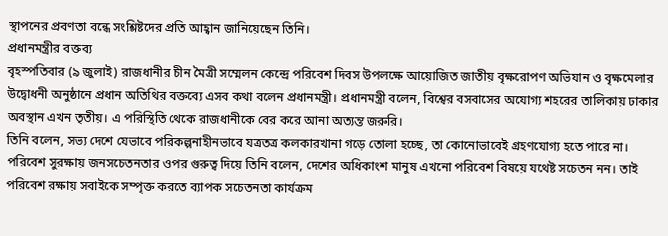স্থাপনের প্রবণতা বন্ধে সংশ্লিষ্টদের প্রতি আহ্বান জানিয়েছেন তিনি।
প্রধানমন্ত্রীর বক্তব্য
বৃহস্পতিবার (৯ জুলাই) রাজধানীর চীন মৈত্রী সম্মেলন কেন্দ্রে পরিবেশ দিবস উপলক্ষে আয়োজিত জাতীয় বৃক্ষরোপণ অভিযান ও বৃক্ষমেলার উদ্বোধনী অনুষ্ঠানে প্রধান অতিথির বক্তব্যে এসব কথা বলেন প্রধানমন্ত্রী। প্রধানমন্ত্রী বলেন, বিশ্বের বসবাসের অযোগ্য শহরের তালিকায় ঢাকার অবস্থান এখন তৃতীয়। এ পরিস্থিতি থেকে রাজধানীকে বের করে আনা অত্যন্ত জরুরি।
তিনি বলেন, সভ্য দেশে যেভাবে পরিকল্পনাহীনভাবে যত্রতত্র কলকারখানা গড়ে তোলা হচ্ছে, তা কোনোভাবেই গ্রহণযোগ্য হতে পারে না। পরিবেশ সুরক্ষায় জনসচেতনতার ওপর গুরুত্ব দিয়ে তিনি বলেন, দেশের অধিকাংশ মানুষ এখনো পরিবেশ বিষয়ে যথেষ্ট সচেতন নন। তাই পরিবেশ রক্ষায় সবাইকে সম্পৃক্ত করতে ব্যাপক সচেতনতা কার্যক্রম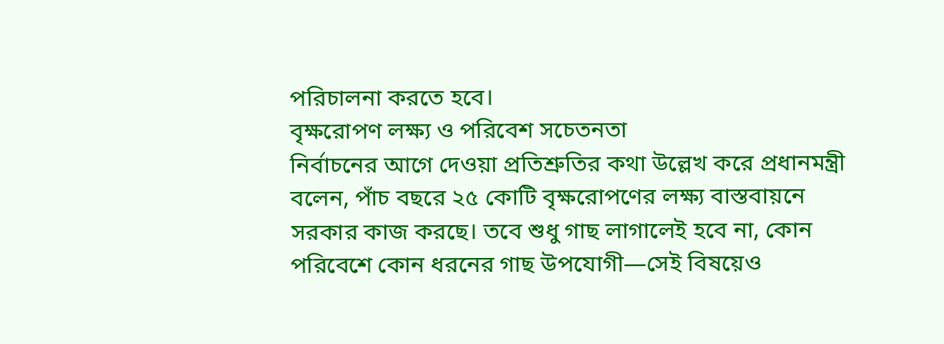পরিচালনা করতে হবে।
বৃক্ষরোপণ লক্ষ্য ও পরিবেশ সচেতনতা
নির্বাচনের আগে দেওয়া প্রতিশ্রুতির কথা উল্লেখ করে প্রধানমন্ত্রী বলেন, পাঁচ বছরে ২৫ কোটি বৃক্ষরোপণের লক্ষ্য বাস্তবায়নে সরকার কাজ করছে। তবে শুধু গাছ লাগালেই হবে না, কোন পরিবেশে কোন ধরনের গাছ উপযোগী—সেই বিষয়েও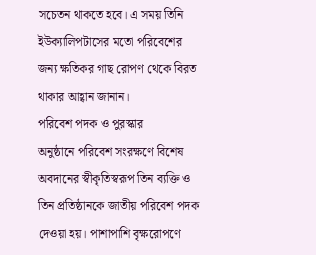সচেতন থাকতে হবে। এ সময় তিনি ইউক্যালিপটাসের মতো পরিবেশের জন্য ক্ষতিকর গাছ রোপণ থেকে বিরত থাকার আহ্বান জানান।
পরিবেশ পদক ও পুরস্কার
অনুষ্ঠানে পরিবেশ সংরক্ষণে বিশেষ অবদানের স্বীকৃতিস্বরূপ তিন ব্যক্তি ও তিন প্রতিষ্ঠানকে জাতীয় পরিবেশ পদক দেওয়া হয়। পাশাপাশি বৃক্ষরোপণে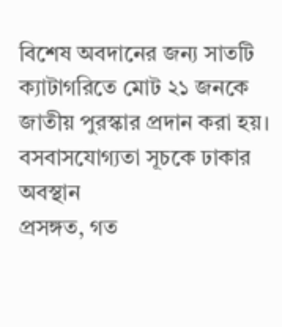বিশেষ অবদানের জন্য সাতটি ক্যাটাগরিতে মোট ২১ জনকে জাতীয় পুরস্কার প্রদান করা হয়।
বসবাসযোগ্যতা সূচকে ঢাকার অবস্থান
প্রসঙ্গত, গত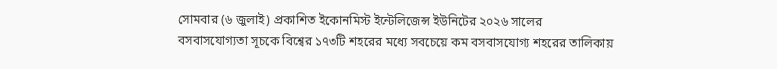সোমবার (৬ জুলাই) প্রকাশিত ইকোনমিস্ট ইন্টেলিজেন্স ইউনিটের ২০২৬ সালের বসবাসযোগ্যতা সূচকে বিশ্বের ১৭৩টি শহরের মধ্যে সবচেয়ে কম বসবাসযোগ্য শহরের তালিকায়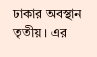ঢাকার অবস্থান তৃতীয়। এর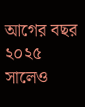আগের বছর ২০২৫ সালেও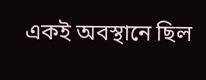একই অবস্থানে ছিল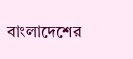বাংলাদেশের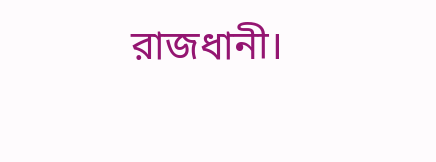রাজধানী।